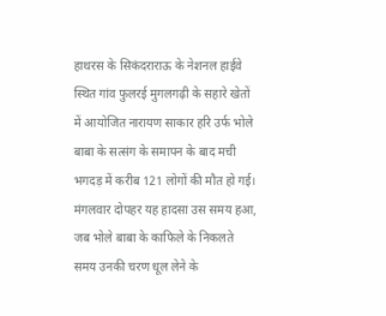हाथरस के सिकंदराराऊ के नेशनल हाईवे स्थित गांव फुलरई मुगलगढ़ी के सहारे खेतों में आयोजित नारायण साकार हरि उर्फ भोले बाबा के सत्संग के समापन के बाद मची भगदड़ में करीब 121 लोगों की मौत हो गई। मंगलवार दोपहर यह हादसा उस समय हआ, जब भोले बाबा के काफिले के निकलते समय उनकी चरण धूल लेने के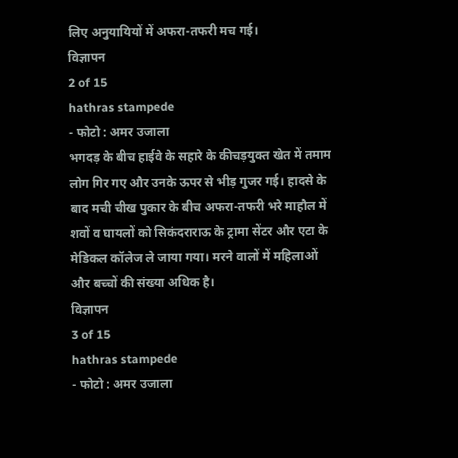लिए अनुयायियों में अफरा-तफरी मच गई।
विज्ञापन
2 of 15
hathras stampede
- फोटो : अमर उजाला
भगदड़ के बीच हाईवे के सहारे के कीचड़युक्त खेत में तमाम लोग गिर गए और उनके ऊपर से भीड़ गुजर गई। हादसे के बाद मची चीख पुकार के बीच अफरा-तफरी भरे माहौल में शवों व घायलों को सिकंदराराऊ के ट्रामा सेंटर और एटा के मेडिकल कॉलेज ले जाया गया। मरने वालों में महिलाओं और बच्चों की संख्या अधिक है।
विज्ञापन
3 of 15
hathras stampede
- फोटो : अमर उजाला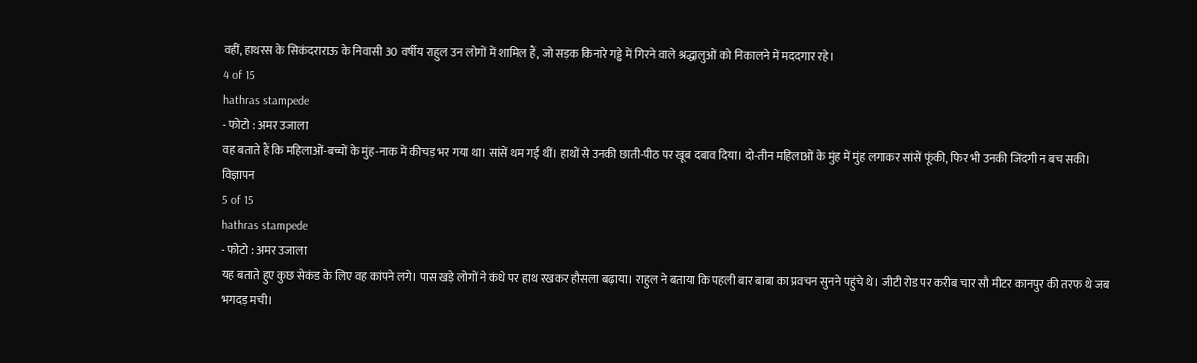वहीं, हाथरस के सिकंदराराऊ के निवासी 30 वर्षीय राहुल उन लोगों में शामिल हैं, जो सड़क किनारे गड्ढे में गिरने वाले श्रद्धालुओं को निकालने में मददगार रहे।
4 of 15
hathras stampede
- फोटो : अमर उजाला
वह बताते हैं कि महिलाओं-बच्चों के मुंह-नाक में कीचड़ भर गया था। सांसें थम गई थीं। हाथों से उनकी छाती-पीठ पर खूब दबाव दिया। दो-तीन महिलाओं के मुंह में मुंह लगाकर सांसें फूंकी, फिर भी उनकी जिंदगी न बच सकी।
विज्ञापन
5 of 15
hathras stampede
- फोटो : अमर उजाला
यह बताते हुए कुछ सेकंड के लिए वह कांपने लगे। पास खड़े लोगों ने कंधे पर हाथ रखकर हौसला बढ़ाया। राहुल ने बताया कि पहली बार बाबा का प्रवचन सुनने पहुंचे थे। जीटी रोड पर करीब चार सौ मीटर कानपुर की तरफ थे जब भगदड़ मची।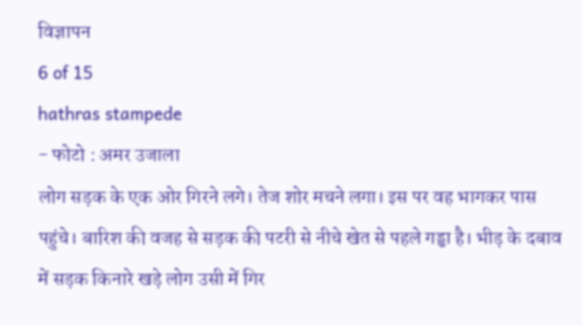विज्ञापन
6 of 15
hathras stampede
- फोटो : अमर उजाला
लोग सड़क के एक ओर गिरने लगे। तेज शोर मचने लगा। इस पर वह भागकर पास पहुंचे। बारिश की वजह से सड़क की पटरी से नीचे खेत से पहले गड्ढा है। भीड़ के दबाव में सड़क किनारे खड़े लोग उसी में गिर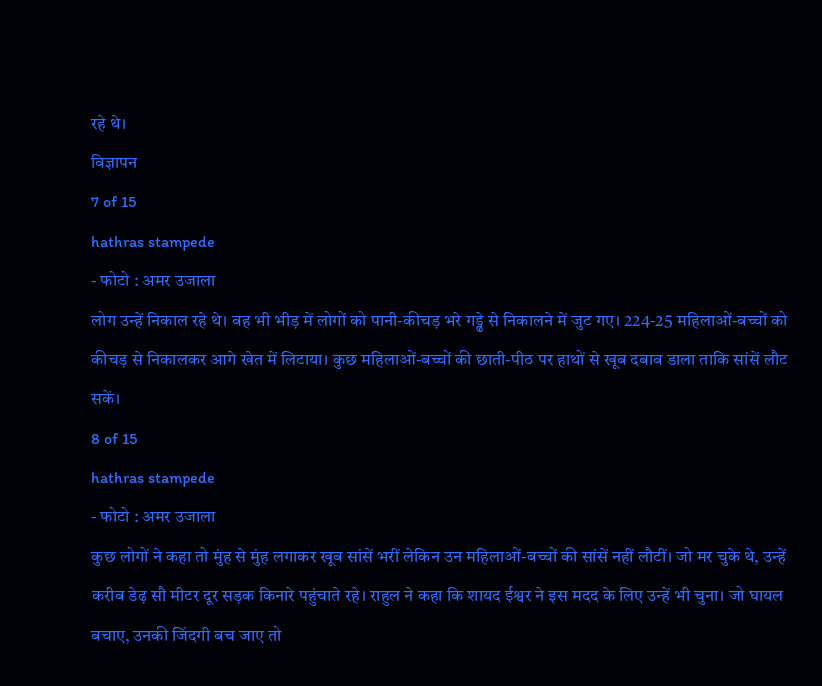रहे थे।
विज्ञापन
7 of 15
hathras stampede
- फोटो : अमर उजाला
लोग उन्हें निकाल रहे थे। वह भी भीड़ में लोगों को पानी-कीचड़ भरे गड्ढे से निकालने में जुट गए। 224-25 महिलाओं-बच्चों को कीचड़ से निकालकर आगे खेत में लिटाया। कुछ महिलाओं-बच्चों की छाती-पीठ पर हाथों से खूब दबाव डाला ताकि सांसें लौट सकें।
8 of 15
hathras stampede
- फोटो : अमर उजाला
कुछ लोगों ने कहा तो मुंह से मुंह लगाकर खूब सांसें भरीं लेकिन उन महिलाओं-बच्चों की सांसें नहीं लौटीं। जो मर चुके थे, उन्हें करीब डेढ़ सौ मीटर दूर सड़क किनारे पहुंचाते रहे। राहुल ने कहा कि शायद ईश्वर ने इस मदद के लिए उन्हें भी चुना। जो घायल बचाए, उनकी जिंदगी बच जाए तो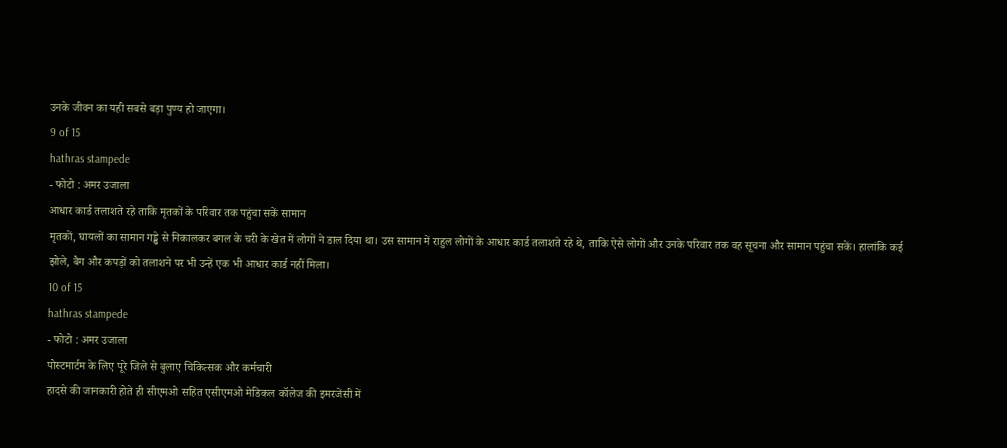उनके जीवन का यही सबसे बड़ा पुण्य हो जाएगा।
9 of 15
hathras stampede
- फोटो : अमर उजाला
आधार कार्ड तलाशते रहे ताकि मृतकों के परिवार तक पहुंचा सकें सामान
मृतकों, घायलों का सामान गड्ढे से निकालकर बगल के चरी के खेत में लोगों ने डाल दिया था। उस सामान में राहुल लोगों के आधार कार्ड तलाशते रहे थे, ताकि ऐसे लोगों और उनके परिवार तक वह सूचना और सामान पहुंचा सकें। हालांकि कई झोले, बैग और कपड़ों को तलाशने पर भी उन्हें एक भी आधार कार्ड नहीं मिला।
10 of 15
hathras stampede
- फोटो : अमर उजाला
पोस्टमार्टम के लिए पूरे जिले से बुलाए चिकित्सक और कर्मचारी
हादसे की जानकारी होते ही सीएमओ सहित एसीएमओ मेडिकल कॉलेज की इमरजेंसी में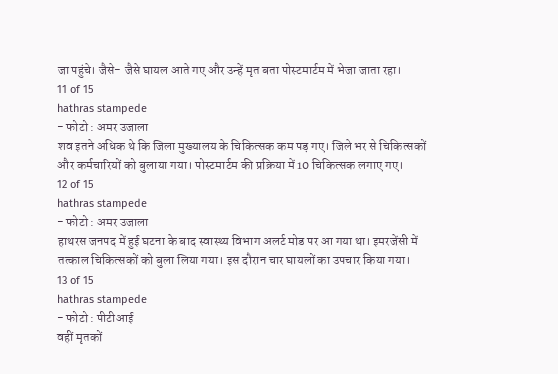जा पहुंचे। जैसे- जैसे घायल आते गए और उन्हें मृत बता पोस्टमार्टम में भेजा जाता रहा।
11 of 15
hathras stampede
- फोटो : अमर उजाला
शव इतने अधिक थे कि जिला मुख्यालय के चिकित्सक कम पड़ गए। जिले भर से चिकित्सकों और कर्मचारियों को बुलाया गया। पोस्टमार्टम की प्रक्रिया में 10 चिकित्सक लगाए गए।
12 of 15
hathras stampede
- फोटो : अमर उजाला
हाथरस जनपद में हुई घटना के बाद स्वास्थ्य विभाग अलर्ट मोड पर आ गया था। इमरजेंसी में तत्काल चिकित्सकों को बुला लिया गया। इस दौरान चार घायलों का उपचार किया गया।
13 of 15
hathras stampede
- फोटो : पीटीआई
वहीं मृतकों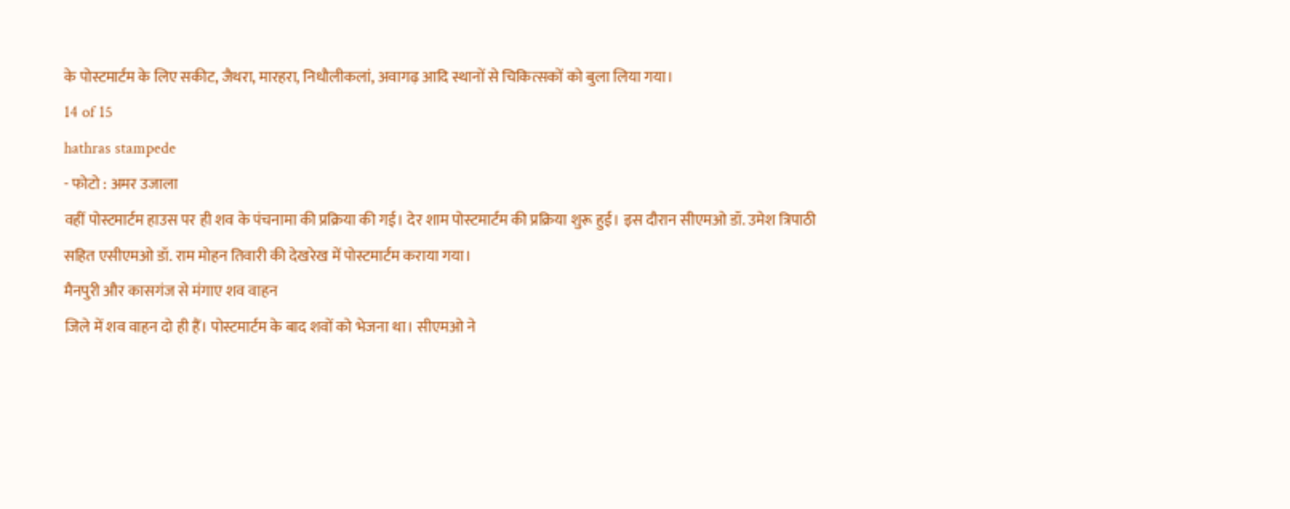के पोस्टमार्टम के लिए सकीट, जैथरा, मारहरा, निधौलीकलां, अवागढ़ आदि स्थानों से चिकित्सकों को बुला लिया गया।
14 of 15
hathras stampede
- फोटो : अमर उजाला
वहीं पोस्टमार्टम हाउस पर ही शव के पंचनामा की प्रक्रिया की गई। देर शाम पोस्टमार्टम की प्रक्रिया शुरू हुई। इस दौरान सीएमओ डॉ. उमेश त्रिपाठी सहित एसीएमओ डॉ. राम मोहन तिवारी की देखरेख में पोस्टमार्टम कराया गया।
मैनपुरी और कासगंज से मंगाए शव वाहन
जिले में शव वाहन दो ही हैं। पोस्टमार्टम के बाद शवों को भेजना था। सीएमओ ने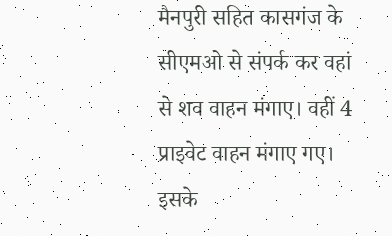मैनपुरी सहित कासगंज के सीएमओ से संपर्क कर वहां से शव वाहन मंगाए। वहीं 4 प्राइवेट वाहन मंगाए गए। इसके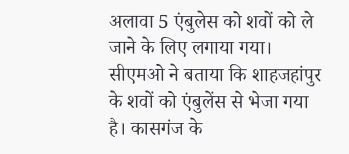अलावा 5 एंबुलेस को शवों को ले जाने के लिए लगाया गया। सीएमओ ने बताया कि शाहजहांपुर के शवों को एंबुलेंस से भेजा गया है। कासगंज के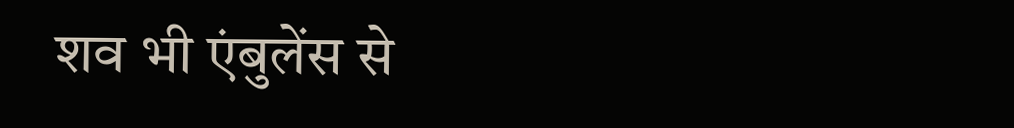शव भी एंबुलेंस से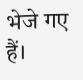भेजे गए हैं।